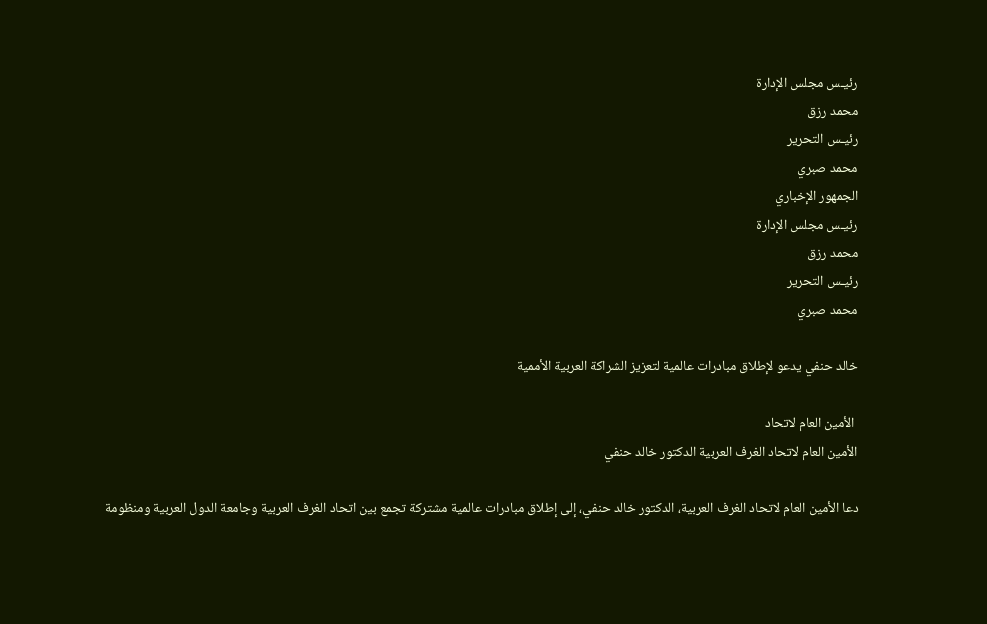رئيـس مجلس الإدارة
محمد رزق
رئيـس التحرير
محمد صبري
الجمهور الإخباري
رئيـس مجلس الإدارة
محمد رزق
رئيـس التحرير
محمد صبري

خالد حنفي يدعو لإطلاق مبادرات عالمية لتعزيز الشراكة العربية الأممية

 الأمين العام لاتحاد
الأمين العام لاتحاد الغرف العربية الدكتور خالد حنفي

دعا الأمين العام لاتحاد الغرف العربية، الدكتور خالد حنفي، إلى إطلاق مبادرات عالمية مشتركة تجمع بين اتحاد الغرف العربية وجامعة الدول العربية ومنظومة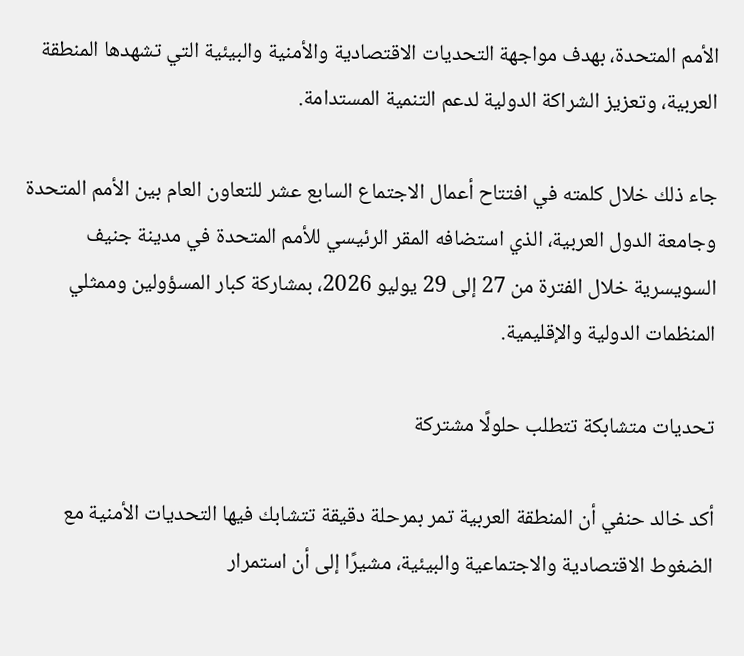الأمم المتحدة، بهدف مواجهة التحديات الاقتصادية والأمنية والبيئية التي تشهدها المنطقة العربية، وتعزيز الشراكة الدولية لدعم التنمية المستدامة.

جاء ذلك خلال كلمته في افتتاح أعمال الاجتماع السابع عشر للتعاون العام بين الأمم المتحدة وجامعة الدول العربية، الذي استضافه المقر الرئيسي للأمم المتحدة في مدينة جنيف السويسرية خلال الفترة من 27 إلى 29 يوليو 2026، بمشاركة كبار المسؤولين وممثلي المنظمات الدولية والإقليمية.

تحديات متشابكة تتطلب حلولًا مشتركة

أكد خالد حنفي أن المنطقة العربية تمر بمرحلة دقيقة تتشابك فيها التحديات الأمنية مع الضغوط الاقتصادية والاجتماعية والبيئية، مشيرًا إلى أن استمرار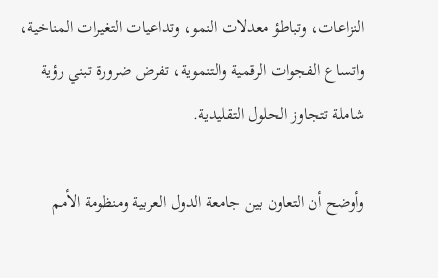النزاعات، وتباطؤ معدلات النمو، وتداعيات التغيرات المناخية، واتساع الفجوات الرقمية والتنموية، تفرض ضرورة تبني رؤية شاملة تتجاوز الحلول التقليدية.

وأوضح أن التعاون بين جامعة الدول العربية ومنظومة الأمم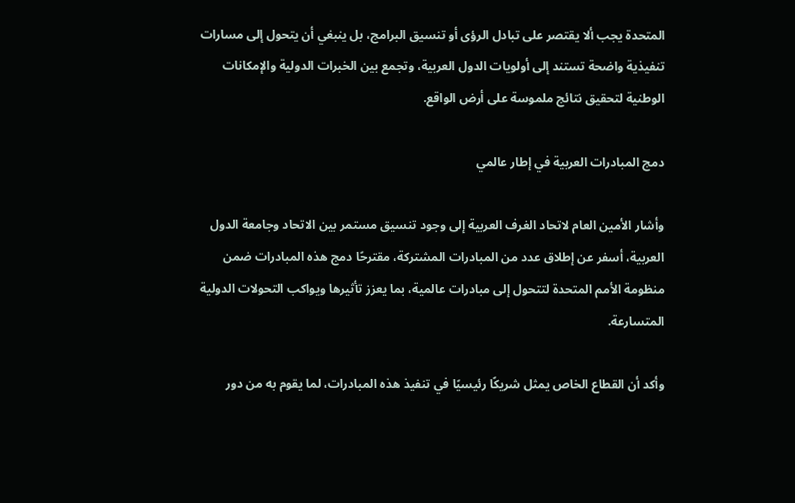المتحدة يجب ألا يقتصر على تبادل الرؤى أو تنسيق البرامج، بل ينبغي أن يتحول إلى مسارات تنفيذية واضحة تستند إلى أولويات الدول العربية، وتجمع بين الخبرات الدولية والإمكانات الوطنية لتحقيق نتائج ملموسة على أرض الواقع.

دمج المبادرات العربية في إطار عالمي

وأشار الأمين العام لاتحاد الغرف العربية إلى وجود تنسيق مستمر بين الاتحاد وجامعة الدول العربية، أسفر عن إطلاق عدد من المبادرات المشتركة، مقترحًا دمج هذه المبادرات ضمن منظومة الأمم المتحدة لتتحول إلى مبادرات عالمية، بما يعزز تأثيرها ويواكب التحولات الدولية المتسارعة.

وأكد أن القطاع الخاص يمثل شريكًا رئيسيًا في تنفيذ هذه المبادرات، لما يقوم به من دور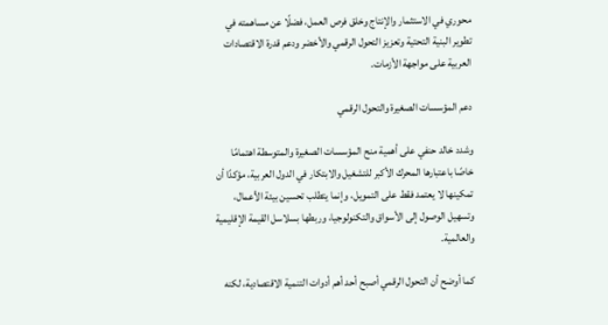محوري في الاستثمار والإنتاج وخلق فرص العمل، فضلًا عن مساهمته في تطوير البنية التحتية وتعزيز التحول الرقمي والأخضر ودعم قدرة الاقتصادات العربية على مواجهة الأزمات.

دعم المؤسسات الصغيرة والتحول الرقمي

وشدد خالد حنفي على أهمية منح المؤسسات الصغيرة والمتوسطة اهتمامًا خاصًا باعتبارها المحرك الأكبر للتشغيل والابتكار في الدول العربية، مؤكدًا أن تمكينها لا يعتمد فقط على التمويل، وإنما يتطلب تحسين بيئة الأعمال، وتسهيل الوصول إلى الأسواق والتكنولوجيا، وربطها بسلاسل القيمة الإقليمية والعالمية.

كما أوضح أن التحول الرقمي أصبح أحد أهم أدوات التنمية الاقتصادية، لكنه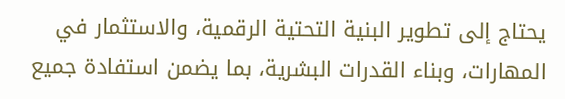يحتاج إلى تطوير البنية التحتية الرقمية، والاستثمار في المهارات، وبناء القدرات البشرية، بما يضمن استفادة جميع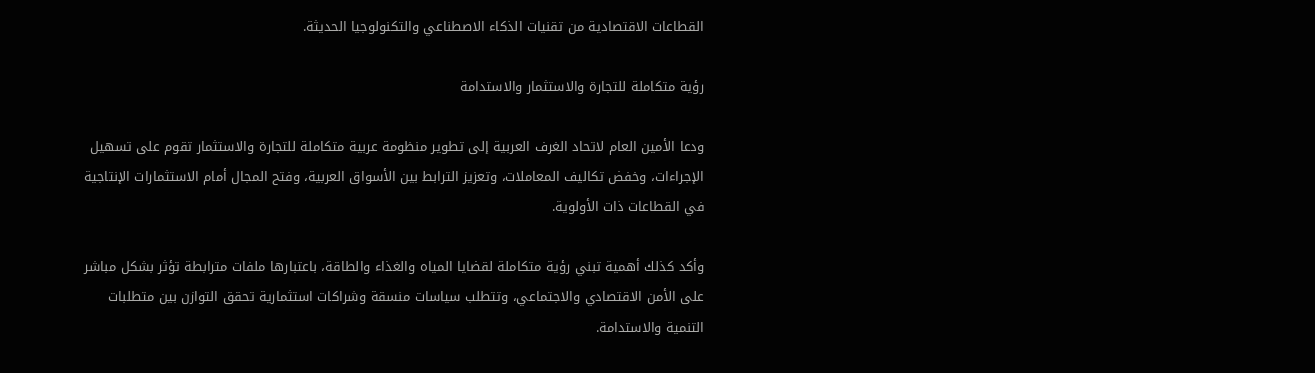القطاعات الاقتصادية من تقنيات الذكاء الاصطناعي والتكنولوجيا الحديثة.

رؤية متكاملة للتجارة والاستثمار والاستدامة

ودعا الأمين العام لاتحاد الغرف العربية إلى تطوير منظومة عربية متكاملة للتجارة والاستثمار تقوم على تسهيل الإجراءات، وخفض تكاليف المعاملات، وتعزيز الترابط بين الأسواق العربية، وفتح المجال أمام الاستثمارات الإنتاجية في القطاعات ذات الأولوية.

وأكد كذلك أهمية تبني رؤية متكاملة لقضايا المياه والغذاء والطاقة، باعتبارها ملفات مترابطة تؤثر بشكل مباشر على الأمن الاقتصادي والاجتماعي، وتتطلب سياسات منسقة وشراكات استثمارية تحقق التوازن بين متطلبات التنمية والاستدامة.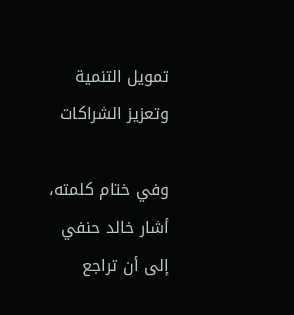تمويل التنمية وتعزيز الشراكات

وفي ختام كلمته، أشار خالد حنفي إلى أن تراجع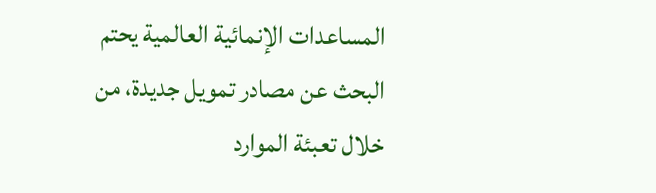المساعدات الإنمائية العالمية يحتم البحث عن مصادر تمويل جديدة، من خلال تعبئة الموارد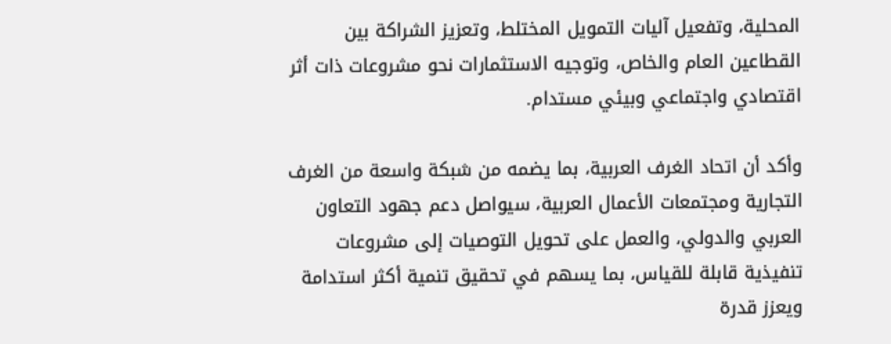المحلية، وتفعيل آليات التمويل المختلط، وتعزيز الشراكة بين القطاعين العام والخاص، وتوجيه الاستثمارات نحو مشروعات ذات أثر اقتصادي واجتماعي وبيئي مستدام.

وأكد أن اتحاد الغرف العربية، بما يضمه من شبكة واسعة من الغرف التجارية ومجتمعات الأعمال العربية، سيواصل دعم جهود التعاون العربي والدولي، والعمل على تحويل التوصيات إلى مشروعات تنفيذية قابلة للقياس، بما يسهم في تحقيق تنمية أكثر استدامة ويعزز قدرة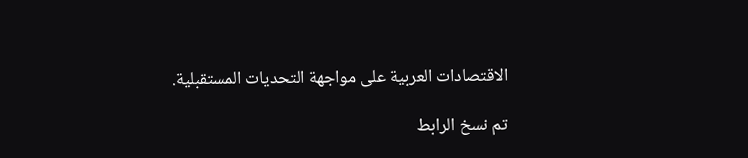الاقتصادات العربية على مواجهة التحديات المستقبلية.

تم نسخ الرابط